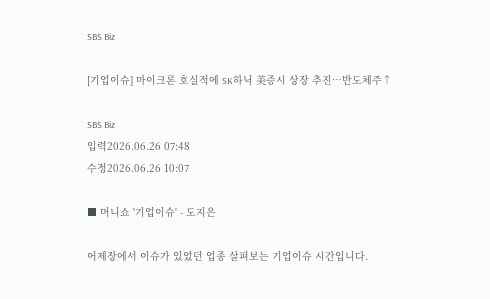SBS Biz

[기업이슈] 마이크론 호실적에 SK하닉 美증시 상장 추진…반도체주↑

SBS Biz
입력2026.06.26 07:48
수정2026.06.26 10:07

■ 머니쇼 '기업이슈' - 도지은

어제장에서 이슈가 있었던 업종 살펴보는 기업이슈 시간입니다.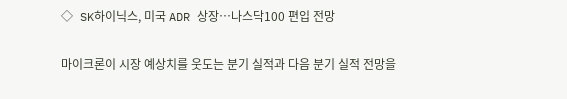◇ SK하이닉스, 미국 ADR 상장…나스닥100 편입 전망

마이크론이 시장 예상치를 웃도는 분기 실적과 다음 분기 실적 전망을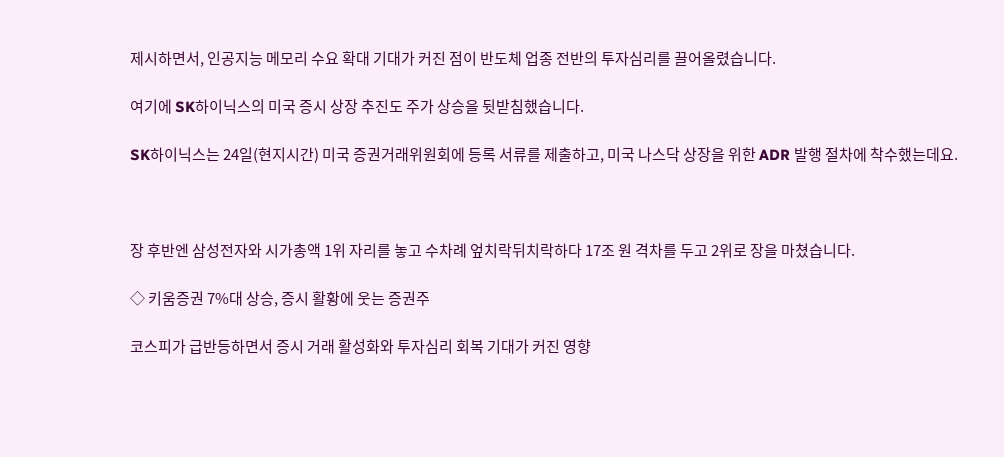제시하면서, 인공지능 메모리 수요 확대 기대가 커진 점이 반도체 업종 전반의 투자심리를 끌어올렸습니다.

여기에 SK하이닉스의 미국 증시 상장 추진도 주가 상승을 뒷받침했습니다.

SK하이닉스는 24일(현지시간) 미국 증권거래위원회에 등록 서류를 제출하고, 미국 나스닥 상장을 위한 ADR 발행 절차에 착수했는데요.



장 후반엔 삼성전자와 시가총액 1위 자리를 놓고 수차례 엎치락뒤치락하다 17조 원 격차를 두고 2위로 장을 마쳤습니다.

◇ 키움증권 7%대 상승, 증시 활황에 웃는 증권주

코스피가 급반등하면서 증시 거래 활성화와 투자심리 회복 기대가 커진 영향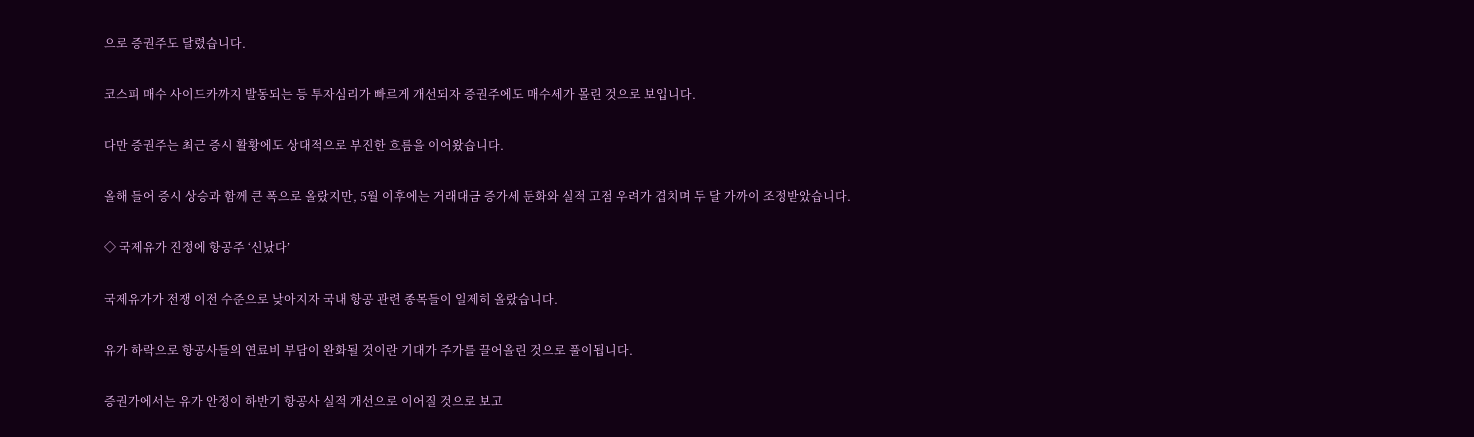으로 증권주도 달렸습니다.

코스피 매수 사이드카까지 발동되는 등 투자심리가 빠르게 개선되자 증권주에도 매수세가 몰린 것으로 보입니다.

다만 증권주는 최근 증시 활황에도 상대적으로 부진한 흐름을 이어왔습니다.

올해 들어 증시 상승과 함께 큰 폭으로 올랐지만, 5월 이후에는 거래대금 증가세 둔화와 실적 고점 우려가 겹치며 두 달 가까이 조정받았습니다.

◇ 국제유가 진정에 항공주 ‘신났다’

국제유가가 전쟁 이전 수준으로 낮아지자 국내 항공 관련 종목들이 일제히 올랐습니다.

유가 하락으로 항공사들의 연료비 부담이 완화될 것이란 기대가 주가를 끌어올린 것으로 풀이됩니다.

증권가에서는 유가 안정이 하반기 항공사 실적 개선으로 이어질 것으로 보고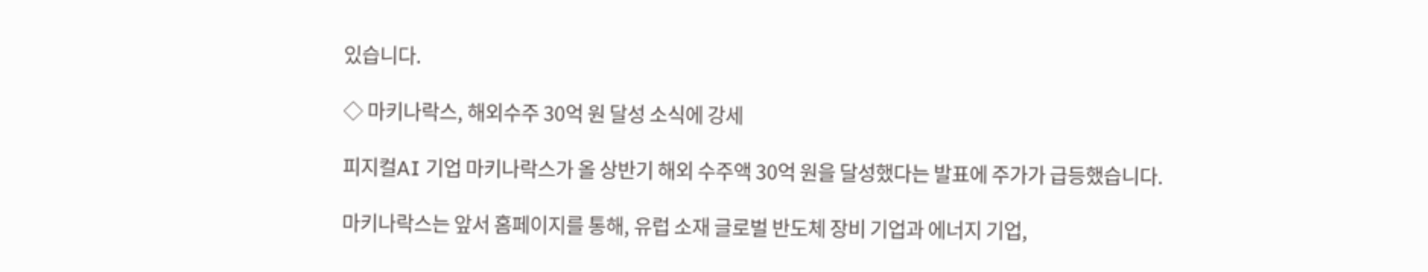있습니다.

◇ 마키나락스, 해외수주 30억 원 달성 소식에 강세

피지컬AI 기업 마키나락스가 올 상반기 해외 수주액 30억 원을 달성했다는 발표에 주가가 급등했습니다.

마키나락스는 앞서 홈페이지를 통해, 유럽 소재 글로벌 반도체 장비 기업과 에너지 기업,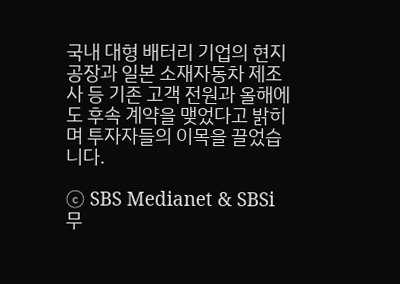국내 대형 배터리 기업의 현지 공장과 일본 소재자동차 제조사 등 기존 고객 전원과 올해에도 후속 계약을 맺었다고 밝히며 투자자들의 이목을 끌었습니다.

ⓒ SBS Medianet & SBSi 무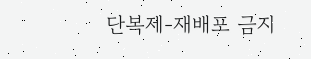단복제-재배포 금지